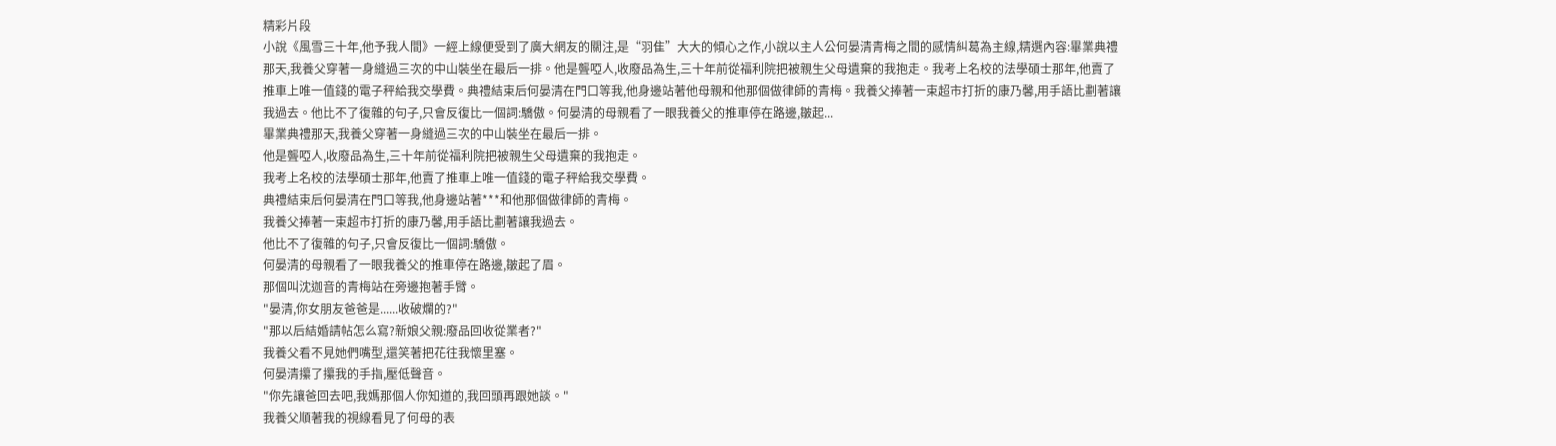精彩片段
小說《風雪三十年,他予我人間》一經上線便受到了廣大網友的關注,是“羽隹”大大的傾心之作,小說以主人公何晏清青梅之間的感情糾葛為主線,精選內容:畢業典禮那天,我養父穿著一身縫過三次的中山裝坐在最后一排。他是聾啞人,收廢品為生,三十年前從福利院把被親生父母遺棄的我抱走。我考上名校的法學碩士那年,他賣了推車上唯一值錢的電子秤給我交學費。典禮結束后何晏清在門口等我,他身邊站著他母親和他那個做律師的青梅。我養父捧著一束超市打折的康乃馨,用手語比劃著讓我過去。他比不了復雜的句子,只會反復比一個詞:驕傲。何晏清的母親看了一眼我養父的推車停在路邊,皺起...
畢業典禮那天,我養父穿著一身縫過三次的中山裝坐在最后一排。
他是聾啞人,收廢品為生,三十年前從福利院把被親生父母遺棄的我抱走。
我考上名校的法學碩士那年,他賣了推車上唯一值錢的電子秤給我交學費。
典禮結束后何晏清在門口等我,他身邊站著***和他那個做律師的青梅。
我養父捧著一束超市打折的康乃馨,用手語比劃著讓我過去。
他比不了復雜的句子,只會反復比一個詞:驕傲。
何晏清的母親看了一眼我養父的推車停在路邊,皺起了眉。
那個叫沈迦音的青梅站在旁邊抱著手臂。
"晏清,你女朋友爸爸是......收破爛的?"
"那以后結婚請帖怎么寫?新娘父親:廢品回收從業者?"
我養父看不見她們嘴型,還笑著把花往我懷里塞。
何晏清攥了攥我的手指,壓低聲音。
"你先讓爸回去吧,我媽那個人你知道的,我回頭再跟她談。"
我養父順著我的視線看見了何母的表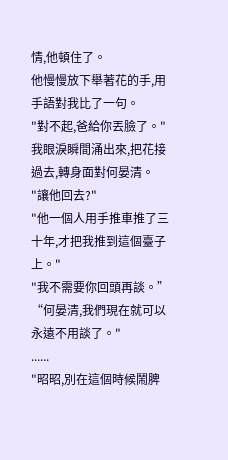情,他頓住了。
他慢慢放下舉著花的手,用手語對我比了一句。
"對不起,爸給你丟臉了。"
我眼淚瞬間涌出來,把花接過去,轉身面對何晏清。
"讓他回去?"
"他一個人用手推車推了三十年,才把我推到這個臺子上。"
"我不需要你回頭再談。”
“何晏清,我們現在就可以永遠不用談了。"
......
"昭昭,別在這個時候鬧脾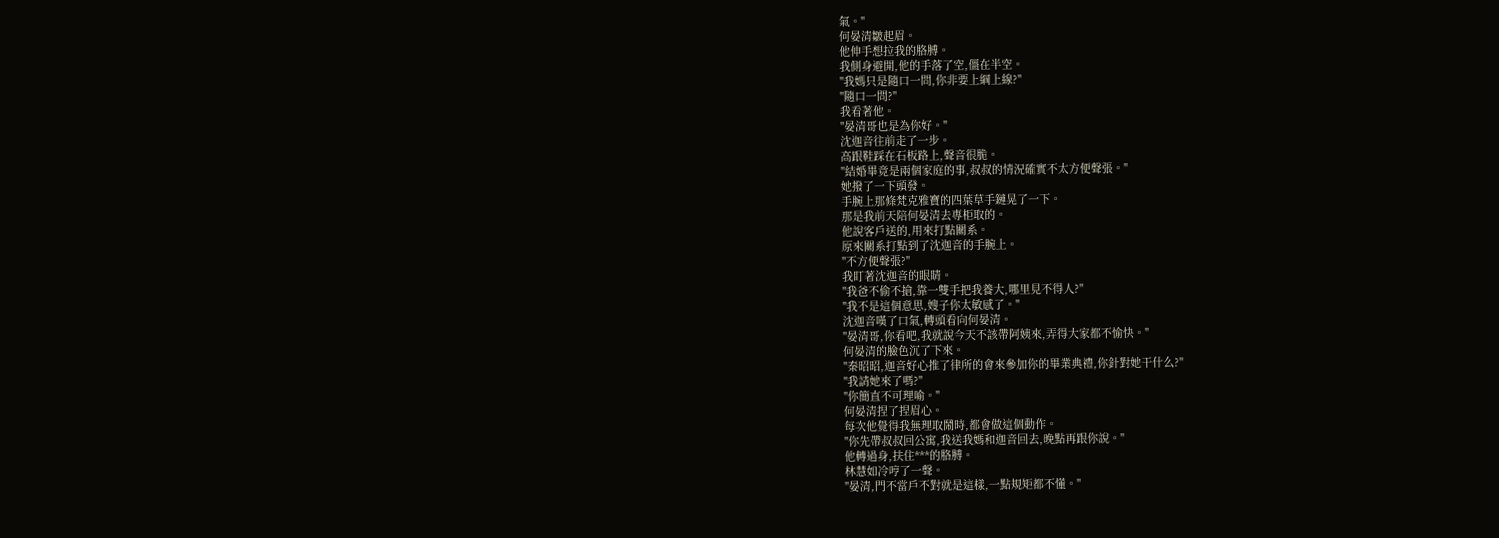氣。"
何晏清皺起眉。
他伸手想拉我的胳膊。
我側身避開,他的手落了空,僵在半空。
"我媽只是隨口一問,你非要上綱上線?"
"隨口一問?"
我看著他。
"晏清哥也是為你好。"
沈迦音往前走了一步。
高跟鞋踩在石板路上,聲音很脆。
"結婚畢竟是兩個家庭的事,叔叔的情況確實不太方便聲張。"
她撥了一下頭發。
手腕上那條梵克雅寶的四葉草手鏈晃了一下。
那是我前天陪何晏清去專柜取的。
他說客戶送的,用來打點關系。
原來關系打點到了沈迦音的手腕上。
"不方便聲張?"
我盯著沈迦音的眼睛。
"我爸不偷不搶,靠一雙手把我養大,哪里見不得人?"
"我不是這個意思,嫂子你太敏感了。"
沈迦音嘆了口氣,轉頭看向何晏清。
"晏清哥,你看吧,我就說今天不該帶阿姨來,弄得大家都不愉快。"
何晏清的臉色沉了下來。
"秦昭昭,迦音好心推了律所的會來參加你的畢業典禮,你針對她干什么?"
"我請她來了嗎?"
"你簡直不可理喻。"
何晏清捏了捏眉心。
每次他覺得我無理取鬧時,都會做這個動作。
"你先帶叔叔回公寓,我送我媽和迦音回去,晚點再跟你說。"
他轉過身,扶住***的胳膊。
林慧如冷哼了一聲。
"晏清,門不當戶不對就是這樣,一點規矩都不懂。"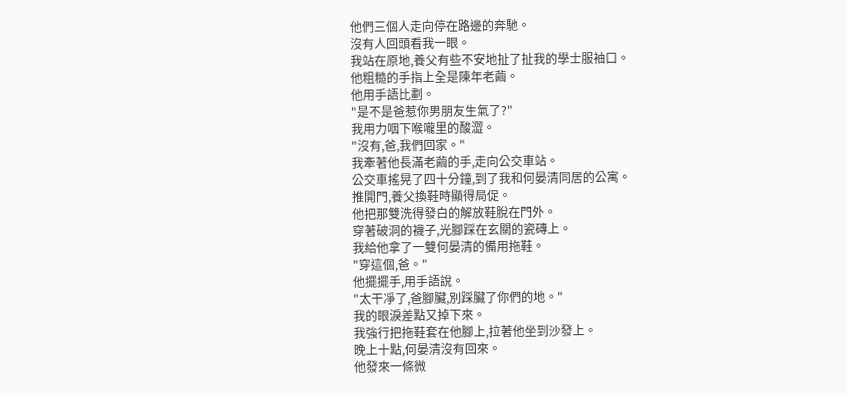他們三個人走向停在路邊的奔馳。
沒有人回頭看我一眼。
我站在原地,養父有些不安地扯了扯我的學士服袖口。
他粗糙的手指上全是陳年老繭。
他用手語比劃。
"是不是爸惹你男朋友生氣了?"
我用力咽下喉嚨里的酸澀。
"沒有,爸,我們回家。"
我牽著他長滿老繭的手,走向公交車站。
公交車搖晃了四十分鐘,到了我和何晏清同居的公寓。
推開門,養父換鞋時顯得局促。
他把那雙洗得發白的解放鞋脫在門外。
穿著破洞的襪子,光腳踩在玄關的瓷磚上。
我給他拿了一雙何晏清的備用拖鞋。
"穿這個,爸。"
他擺擺手,用手語說。
"太干凈了,爸腳臟,別踩臟了你們的地。"
我的眼淚差點又掉下來。
我強行把拖鞋套在他腳上,拉著他坐到沙發上。
晚上十點,何晏清沒有回來。
他發來一條微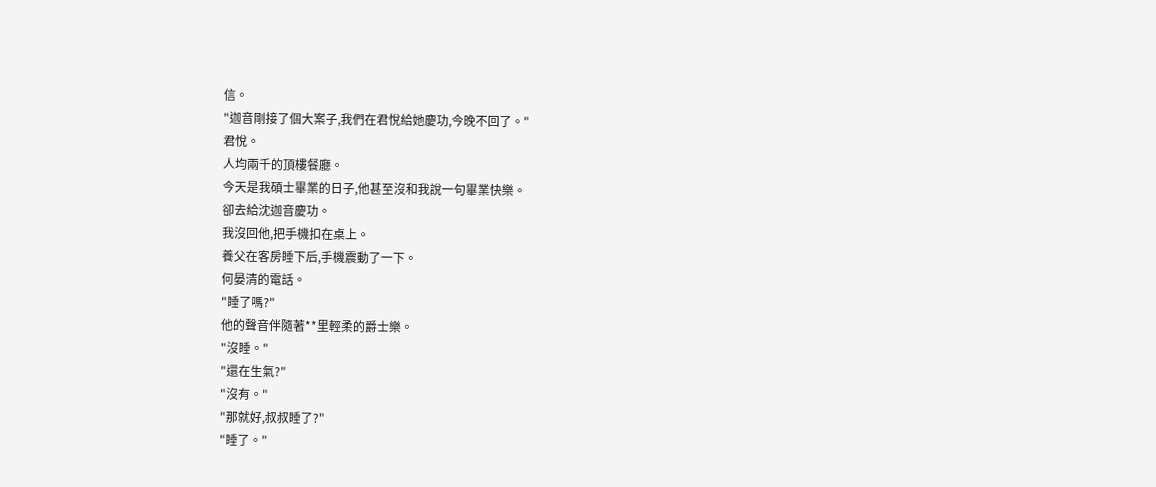信。
"迦音剛接了個大案子,我們在君悅給她慶功,今晚不回了。"
君悅。
人均兩千的頂樓餐廳。
今天是我碩士畢業的日子,他甚至沒和我說一句畢業快樂。
卻去給沈迦音慶功。
我沒回他,把手機扣在桌上。
養父在客房睡下后,手機震動了一下。
何晏清的電話。
"睡了嗎?"
他的聲音伴隨著**里輕柔的爵士樂。
"沒睡。"
"還在生氣?"
"沒有。"
"那就好,叔叔睡了?"
"睡了。"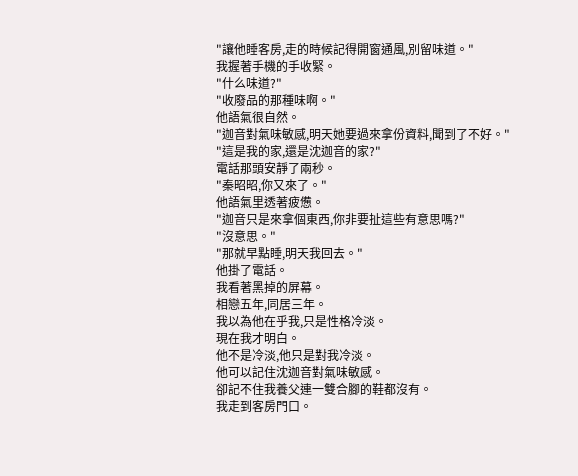"讓他睡客房,走的時候記得開窗通風,別留味道。"
我握著手機的手收緊。
"什么味道?"
"收廢品的那種味啊。"
他語氣很自然。
"迦音對氣味敏感,明天她要過來拿份資料,聞到了不好。"
"這是我的家,還是沈迦音的家?"
電話那頭安靜了兩秒。
"秦昭昭,你又來了。"
他語氣里透著疲憊。
"迦音只是來拿個東西,你非要扯這些有意思嗎?"
"沒意思。"
"那就早點睡,明天我回去。"
他掛了電話。
我看著黑掉的屏幕。
相戀五年,同居三年。
我以為他在乎我,只是性格冷淡。
現在我才明白。
他不是冷淡,他只是對我冷淡。
他可以記住沈迦音對氣味敏感。
卻記不住我養父連一雙合腳的鞋都沒有。
我走到客房門口。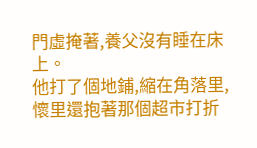門虛掩著,養父沒有睡在床上。
他打了個地鋪,縮在角落里,懷里還抱著那個超市打折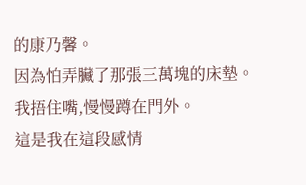的康乃馨。
因為怕弄臟了那張三萬塊的床墊。
我捂住嘴,慢慢蹲在門外。
這是我在這段感情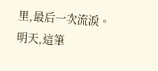里,最后一次流淚。
明天,這筆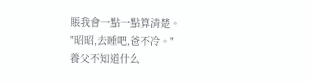賬我會一點一點算清楚。
"昭昭,去睡吧,爸不冷。"
養父不知道什么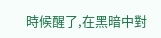時候醒了,在黑暗中對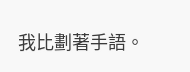我比劃著手語。